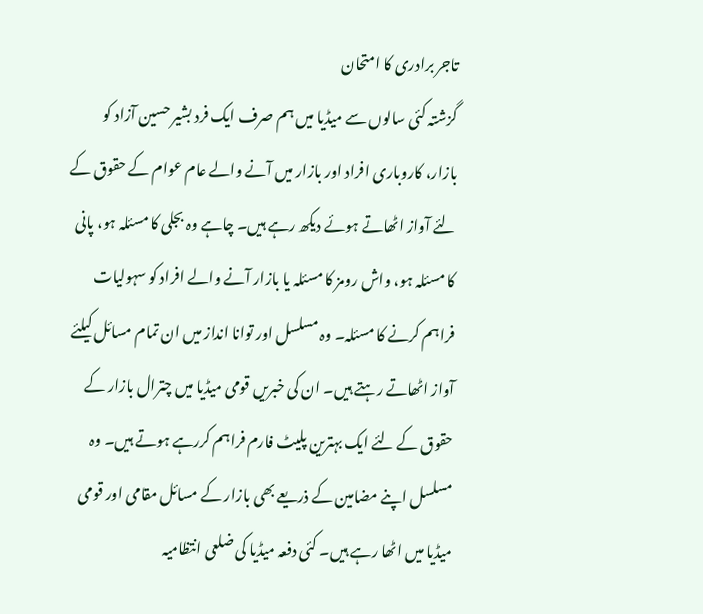تاجر برادری کا امتحان
گزشتہ کئی سالوں سے میڈیا میں ہم صرف ایک فرد بشیر حسین آزاد کو بازار، کاروباری افراد اور بازار میں آنے والے عام عوام کے حقوق کے لئے آواز اٹھاتے ہوئے دیکھ رہے ہیں۔ چاہے وہ بجلی کا مسئلہ ہو، پانی کا مسئلہ ہو، واش رومز کا مسئلہ یا بازار آنے والے افراد کو سہولیات فراہم کرنے کا مسئلہ۔ وہ مسلسل اور توانا انداز میں ان تمام مسائل کیلئے آواز اٹھاتے رہتے ہیں۔ ان کی خبریں قومی میڈیا میں چترال بازار کے حقوق کے لئے ایک بہترین پلیٹ فارم فراہم کررہے ہوتے ہیں۔ وہ مسلسل اپنے مضامین کے ذریعے بھی بازار کے مسائل مقامی اور قومی میڈیا میں اٹھا رہے ہیں۔ کئی دفعہ میڈیا کی ضلعی انتظامیہ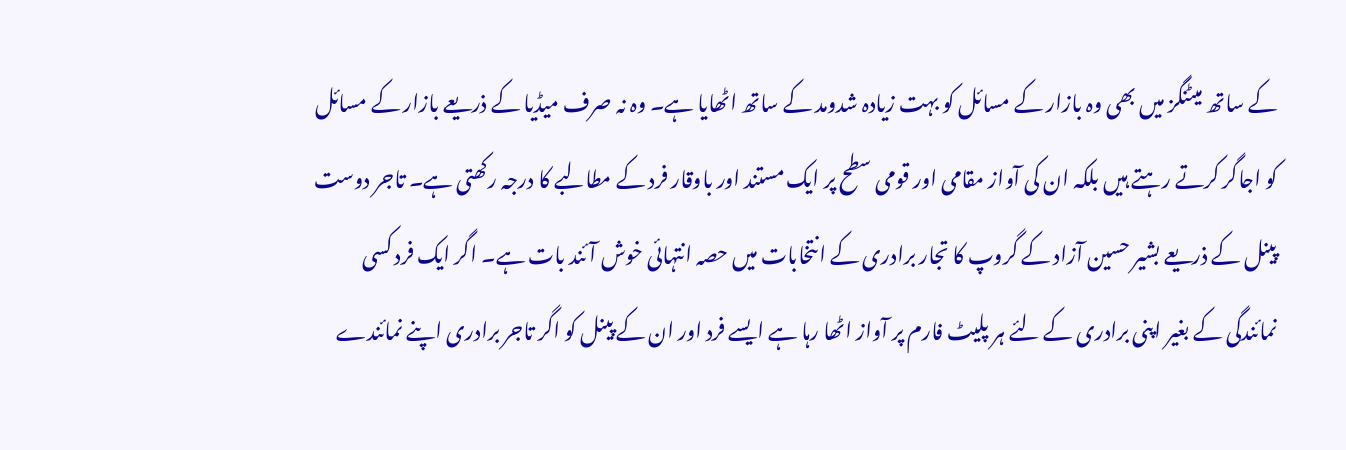کے ساتھ میٹنگز میں بھی وہ بازار کے مسائل کو بہت زیادہ شدومد کے ساتھ اٹھایا ہے۔ وہ نہ صرف میڈیا کے ذریعے بازار کے مسائل کو اجاگر کرتے رہتے ہیں بلکہ ان کی آواز مقامی اور قومی سطح پر ایک مستند اور باوقار فرد کے مطالبے کا درجہ رکھتی ہے۔ تاجر دوست پینل کے ذریعے بشیر حسین آزاد کے گروپ کا تجار برادری کے انتخابات میں حصہ انتہائی خوش آئند بات ہے۔ اگر ایک فرد کسی نمائندگی کے بغیر اپنی برادری کے لئے ہر پلیٹ فارم پر آواز اٹھا رہا ہے ایسے فرد اور ان کے پینل کو اگر تاجر برادری اپنے نمائندے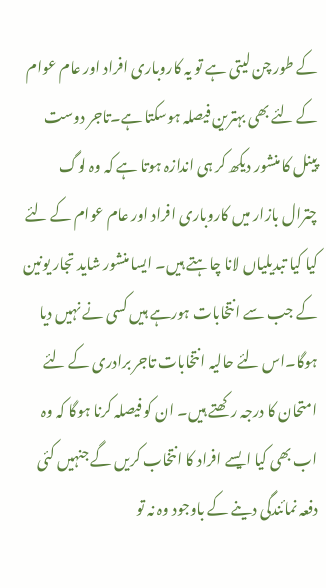کے طور چن لیتی ہے تو یہ کاروباری افراد اور عام عوام کے لئے بھی بہترین فیصلہ ہوسکتا ہے۔تاجر دوست پینل کا منشور دیکھ کر ہی اندازہ ہوتا ہے کہ وہ لوگ چترال بازار میں کاروباری افراد اور عام عوام کے لئے کیا کیا تبدیلیاں لانا چاہتے ہیں۔ ایسا منشور شاید تجار یونین کے جب سے انتخابات ہورہے ہیں کسی نے نہیں دیا ہوگا۔اس لئے حالیہ انتخابات تاجر برادری کے لئے امتحان کا درجہ رکھتے ہیں۔ ان کو فیصلہ کرنا ہوگا کہ وہ اب بھی کیا ایسے افراد کا انتخاب کریں گے جنہیں کئی دفعہ نمائندگی دینے کے باوجود وہ نہ تو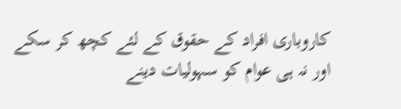کاروباری افراد کے حقوق کے لئے کچھ کر سکے اور نہ ہی عوام کو سہولیات دینے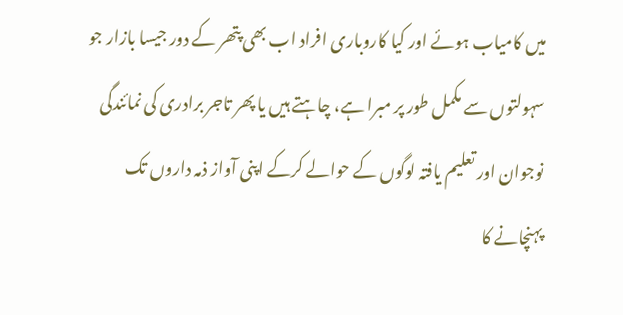میں کامیاب ہوئے اور کیا کاروباری افراد اب بھی پتھر کے دور جیسا بازار جو سہولتوں سے مکمل طور پر مبرا ہے، چاہتے ہیں یا پھر تاجر برادری کی نمائندگی نوجوان اور تعلیم یافتہ لوگوں کے حوالے کرکے اپنی آواز ذمہ داروں تک پہنچانے کا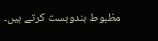مظبوط بندوبست کرتے ہیں۔